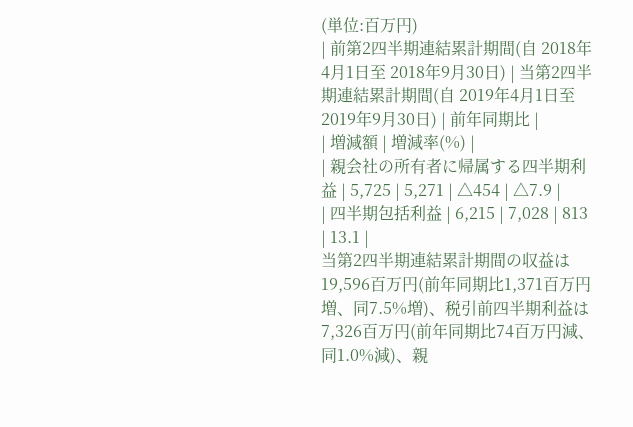(単位:百万円)
| 前第2四半期連結累計期間(自 2018年4月1日至 2018年9月30日) | 当第2四半期連結累計期間(自 2019年4月1日至 2019年9月30日) | 前年同期比 |
| 増減額 | 増減率(%) |
| 親会社の所有者に帰属する四半期利益 | 5,725 | 5,271 | △454 | △7.9 |
| 四半期包括利益 | 6,215 | 7,028 | 813 | 13.1 |
当第2四半期連結累計期間の収益は19,596百万円(前年同期比1,371百万円増、同7.5%増)、税引前四半期利益は7,326百万円(前年同期比74百万円減、同1.0%減)、親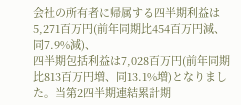会社の所有者に帰属する四半期利益は5,271百万円(前年同期比454百万円減、同7.9%減)、
四半期包括利益は7,028百万円(前年同期比813百万円増、同13.1%増)となりました。当第2四半期連結累計期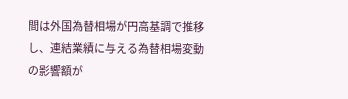間は外国為替相場が円高基調で推移し、連結業績に与える為替相場変動の影響額が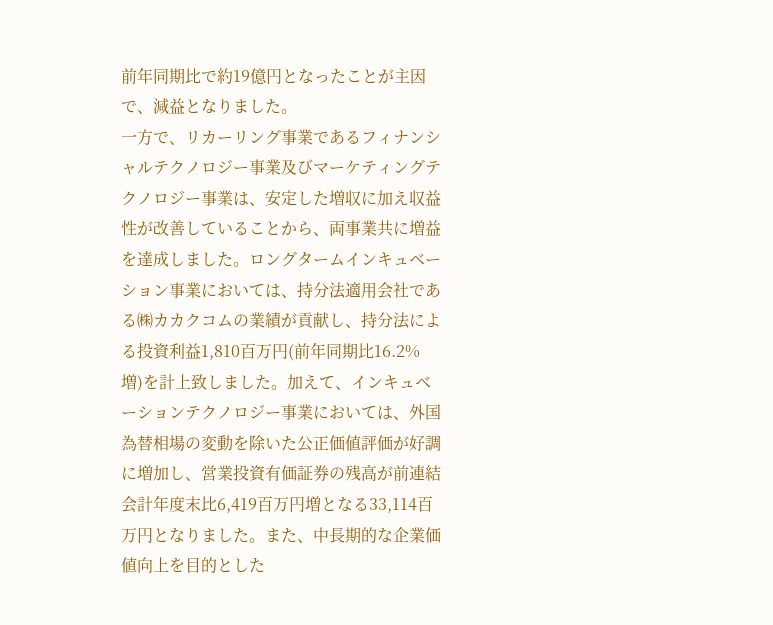前年同期比で約19億円となったことが主因で、減益となりました。
一方で、リカーリング事業であるフィナンシャルテクノロジー事業及びマーケティングテクノロジー事業は、安定した増収に加え収益性が改善していることから、両事業共に増益を達成しました。ロングタームインキュベーション事業においては、持分法適用会社である㈱カカクコムの業績が貢献し、持分法による投資利益1,810百万円(前年同期比16.2%増)を計上致しました。加えて、インキュベーションテクノロジー事業においては、外国為替相場の変動を除いた公正価値評価が好調に増加し、営業投資有価証券の残高が前連結会計年度末比6,419百万円増となる33,114百万円となりました。また、中長期的な企業価値向上を目的とした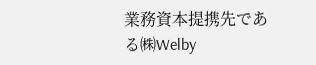業務資本提携先である㈱Welby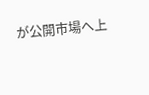が公開市場へ上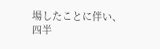場したことに伴い、
四半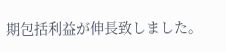期包括利益が伸長致しました。